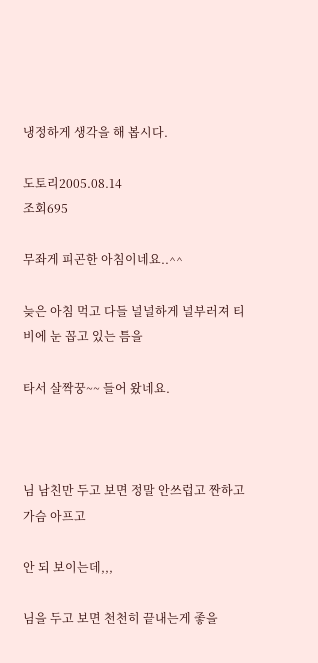냉정하게 생각을 해 봅시다.

도토리2005.08.14
조회695

무좌게 피곤한 아침이네요..^^

늦은 아침 먹고 다들 널널하게 널부러져 티비에 눈 꼽고 있는 틈을

타서 살짝꿍~~ 들어 왔네요.



님 남친만 두고 보면 정말 안쓰럽고 짠하고 가슴 아프고

안 되 보이는데,,,

님을 두고 보면 천천히 끝내는게 좋을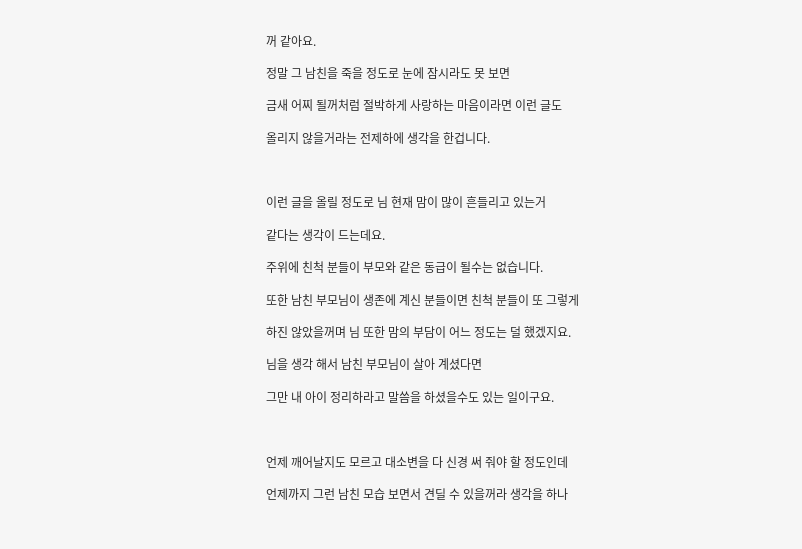꺼 같아요.

정말 그 남친을 죽을 정도로 눈에 잠시라도 못 보면

금새 어찌 될꺼처럼 절박하게 사랑하는 마음이라면 이런 글도

올리지 않을거라는 전제하에 생각을 한겁니다.



이런 글을 올릴 정도로 님 현재 맘이 많이 흔들리고 있는거

같다는 생각이 드는데요.

주위에 친척 분들이 부모와 같은 동급이 될수는 없습니다.

또한 남친 부모님이 생존에 계신 분들이면 친척 분들이 또 그렇게

하진 않았을꺼며 님 또한 맘의 부담이 어느 정도는 덜 했겠지요.

님을 생각 해서 남친 부모님이 살아 계셨다면

그만 내 아이 정리하라고 말씀을 하셨을수도 있는 일이구요.



언제 깨어날지도 모르고 대소변을 다 신경 써 줘야 할 정도인데

언제까지 그런 남친 모습 보면서 견딜 수 있을꺼라 생각을 하나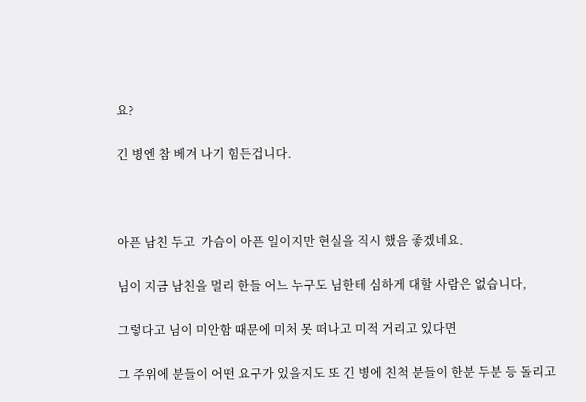요?

긴 병엔 참 베겨 나기 힘든겁니다.



아픈 남친 두고  가슴이 아픈 일이지만 현실을 직시 했음 좋겠네요.

님이 지금 남친을 멀리 한들 어느 누구도 님한테 심하게 대할 사람은 없습니다,

그렇다고 님이 미안함 때문에 미처 못 떠나고 미적 거리고 있다면

그 주위에 분들이 어떤 요구가 있을지도 또 긴 병에 친척 분들이 한분 두분 등 돌리고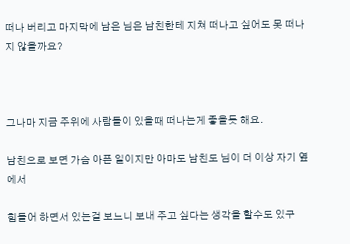떠나 버리고 마지막에 남은 님은 남친한테 지쳐 떠나고 싶어도 못 떠나지 않을까요?



그나마 지금 주위에 사람들이 있을때 떠나는게 좋을듯 해요.

남친으로 보면 가슴 아픈 일이지만 아마도 남친도 님이 더 이상 자기 옆에서

힘들어 하면서 있는걸 보느니 보내 주고 싶다는 생각을 할수도 있구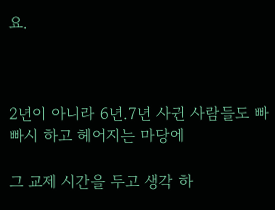요.



2년이 아니라 6년.7년 사귄 사람들도 빠빠시 하고 헤어지는 마당에

그 교제 시간을 두고 생각 하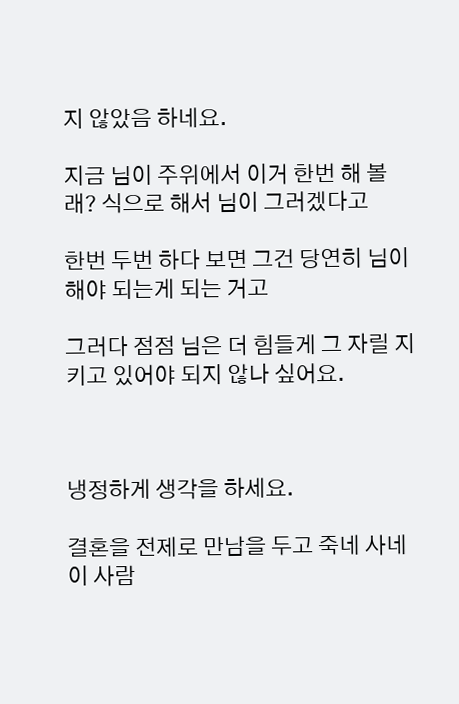지 않았음 하네요.

지금 님이 주위에서 이거 한번 해 볼래? 식으로 해서 님이 그러겠다고

한번 두번 하다 보면 그건 당연히 님이 해야 되는게 되는 거고

그러다 점점 님은 더 힘들게 그 자릴 지키고 있어야 되지 않나 싶어요.



냉정하게 생각을 하세요.

결혼을 전제로 만남을 두고 죽네 사네 이 사람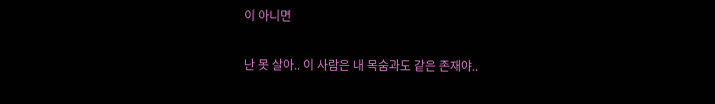이 아니면

난 못 살아.. 이 사람은 내 목숨과도 같은 존재야..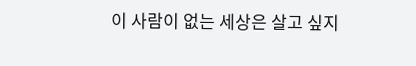이 사람이 없는 세상은 살고 싶지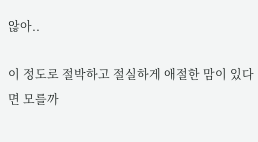않아..

이 정도로 절박하고 절실하게 애절한 맘이 있다면 모를까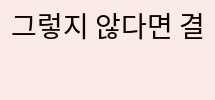그렇지 않다면 결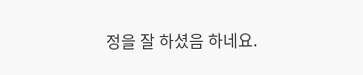정을 잘 하셨음 하네요.